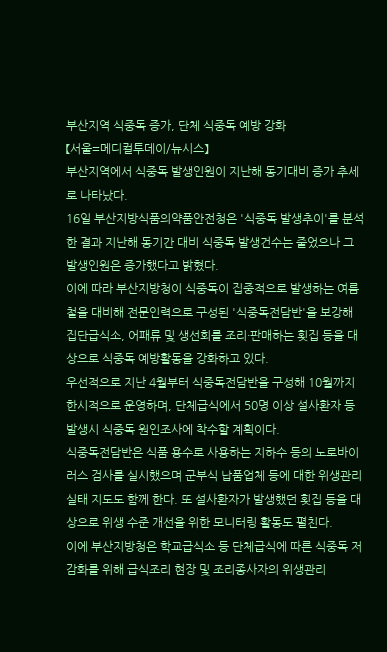부산지역 식중독 증가, 단체 식중독 예방 강화
【서울=메디컬투데이/뉴시스】
부산지역에서 식중독 발생인원이 지난해 동기대비 증가 추세로 나타났다.
16일 부산지방식품의약품안전청은 '식중독 발생추이'를 분석한 결과 지난해 동기간 대비 식중독 발생건수는 줄었으나 그 발생인원은 증가했다고 밝혔다.
이에 따라 부산지방청이 식중독이 집중적으로 발생하는 여름철을 대비해 전문인력으로 구성된 '식중독전담반'을 보강해 집단급식소, 어패류 및 생선회를 조리·판매하는 횟집 등을 대상으로 식중독 예방활동을 강화하고 있다.
우선적으로 지난 4월부터 식중독전담반을 구성해 10월까지 한시적으로 운영하며, 단체급식에서 50명 이상 설사환자 등 발생시 식중독 원인조사에 착수할 계획이다.
식중독전담반은 식품 용수로 사용하는 지하수 등의 노로바이러스 검사를 실시했으며 군부식 납품업체 등에 대한 위생관리 실태 지도도 함께 한다. 또 설사환자가 발생했던 횟집 등을 대상으로 위생 수준 개선을 위한 모니터링 활동도 펼친다.
이에 부산지방청은 학교급식소 등 단체급식에 따른 식중독 저감화를 위해 급식조리 현장 및 조리종사자의 위생관리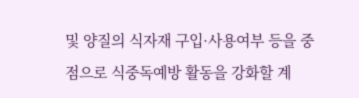및 양질의 식자재 구입·사용여부 등을 중점으로 식중독예방 활동을 강화할 계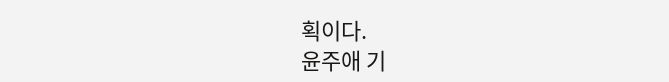획이다.
윤주애 기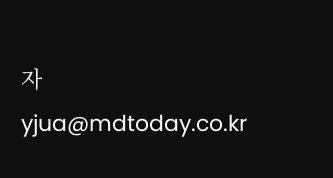자 yjua@mdtoday.co.kr